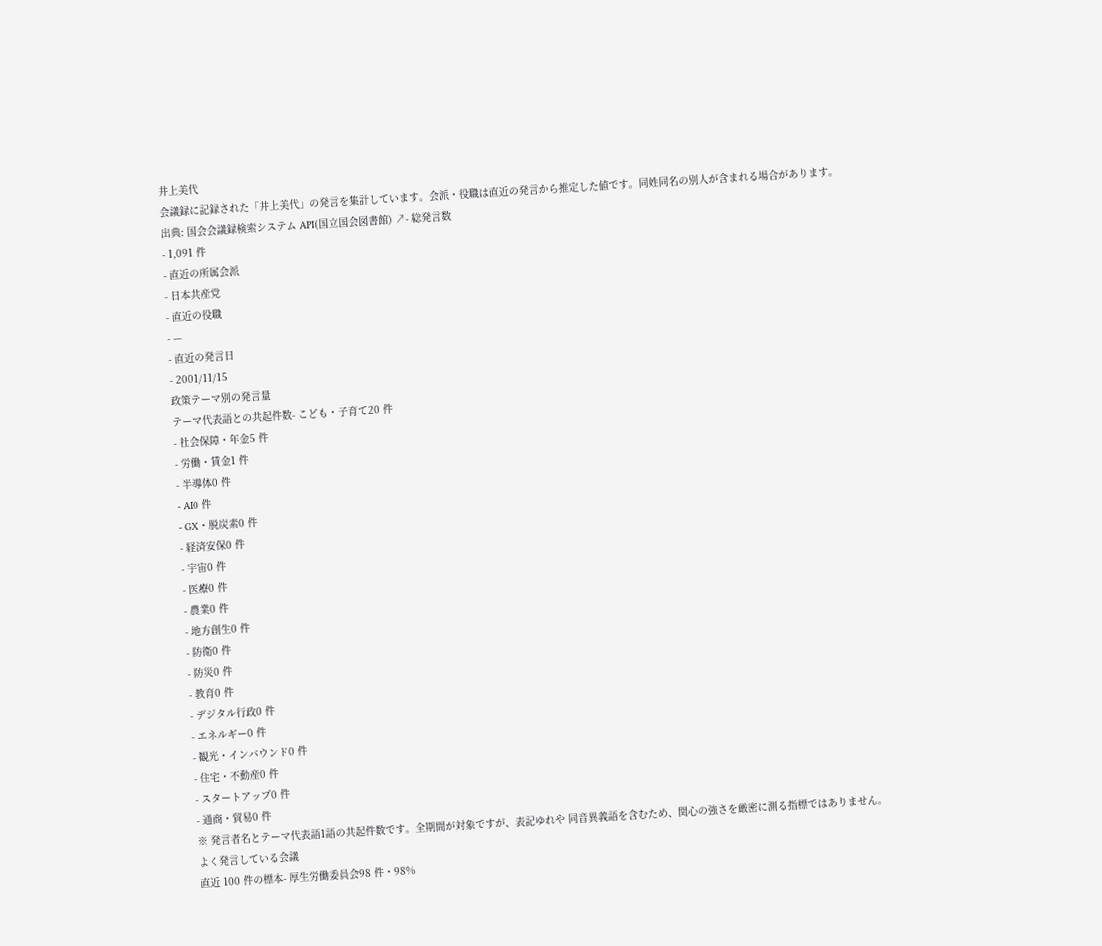井上美代
会議録に記録された「井上美代」の発言を集計しています。会派・役職は直近の発言から推定した値です。同姓同名の別人が含まれる場合があります。
出典: 国会会議録検索システム API(国立国会図書館) ↗- 総発言数
- 1,091 件
- 直近の所属会派
- 日本共産党
- 直近の役職
- —
- 直近の発言日
- 2001/11/15
政策テーマ別の発言量
テーマ代表語との共起件数- こども・子育て20 件
- 社会保障・年金5 件
- 労働・賃金1 件
- 半導体0 件
- AI0 件
- GX・脱炭素0 件
- 経済安保0 件
- 宇宙0 件
- 医療0 件
- 農業0 件
- 地方創生0 件
- 防衛0 件
- 防災0 件
- 教育0 件
- デジタル行政0 件
- エネルギー0 件
- 観光・インバウンド0 件
- 住宅・不動産0 件
- スタートアップ0 件
- 通商・貿易0 件
※ 発言者名とテーマ代表語1語の共起件数です。全期間が対象ですが、表記ゆれや 同音異義語を含むため、関心の強さを厳密に測る指標ではありません。
よく発言している会議
直近 100 件の標本- 厚生労働委員会98 件・98%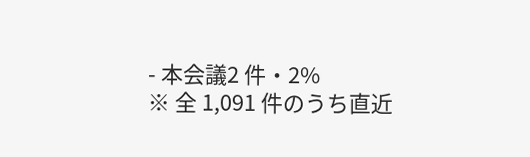- 本会議2 件・2%
※ 全 1,091 件のうち直近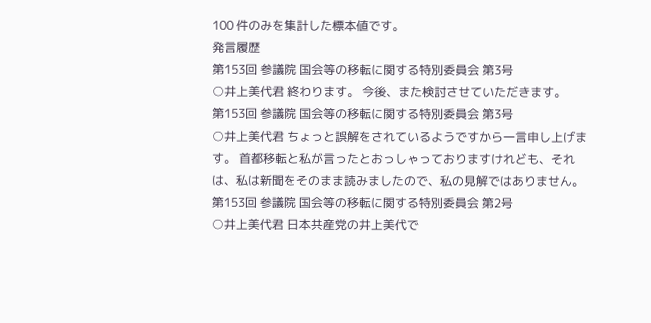100 件のみを集計した標本値です。
発言履歴
第153回 参議院 国会等の移転に関する特別委員会 第3号
○井上美代君 終わります。 今後、また検討させていただきます。
第153回 参議院 国会等の移転に関する特別委員会 第3号
○井上美代君 ちょっと誤解をされているようですから一言申し上げます。 首都移転と私が言ったとおっしゃっておりますけれども、それは、私は新聞をそのまま読みましたので、私の見解ではありません。
第153回 参議院 国会等の移転に関する特別委員会 第2号
○井上美代君 日本共産党の井上美代で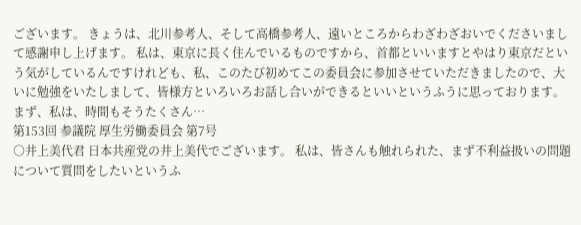ございます。 きょうは、北川参考人、そして高橋参考人、遠いところからわざわざおいでくださいまして感謝申し上げます。 私は、東京に長く住んでいるものですから、首都といいますとやはり東京だという気がしているんですけれども、私、このたび初めてこの委員会に参加させていただきましたので、大いに勉強をいたしまして、皆様方といろいろお話し合いができるといいというふうに思っております。 まず、私は、時間もそうたくさん…
第153回 参議院 厚生労働委員会 第7号
○井上美代君 日本共産党の井上美代でございます。 私は、皆さんも触れられた、まず不利益扱いの問題について質問をしたいというふ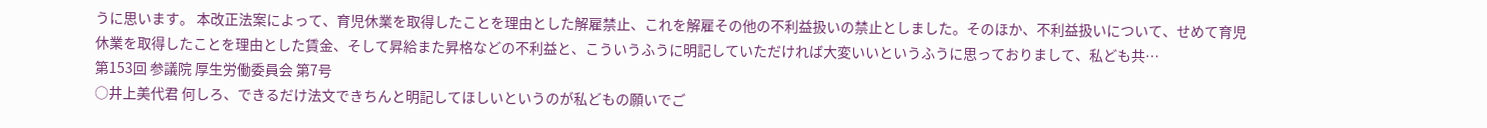うに思います。 本改正法案によって、育児休業を取得したことを理由とした解雇禁止、これを解雇その他の不利益扱いの禁止としました。そのほか、不利益扱いについて、せめて育児休業を取得したことを理由とした賃金、そして昇給また昇格などの不利益と、こういうふうに明記していただければ大変いいというふうに思っておりまして、私ども共…
第153回 参議院 厚生労働委員会 第7号
○井上美代君 何しろ、できるだけ法文できちんと明記してほしいというのが私どもの願いでご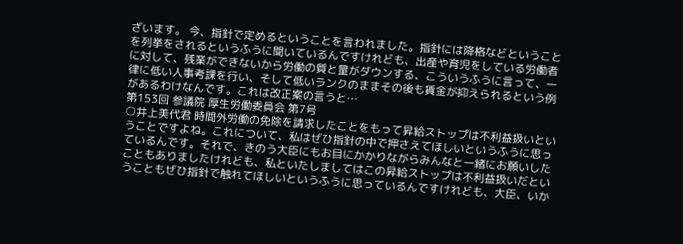ざいます。 今、指針で定めるということを言われました。指針には降格などということを列挙をされるというふうに聞いているんですけれども、出産や育児をしている労働者に対して、残業ができないから労働の質と量がダウンする、こういうふうに言って、一律に低い人事考課を行い、そして低いランクのままその後も賃金が抑えられるという例があるわけなんです。これは改正案の言うと…
第153回 参議院 厚生労働委員会 第7号
○井上美代君 時間外労働の免除を請求したことをもって昇給ストップは不利益扱いということですよね。これについて、私はぜひ指針の中で押さえてほしいというふうに思っているんです。それで、きのう大臣にもお目にかかりながらみんなと一緒にお願いしたこともありましたけれども、私といたしましてはこの昇給ストップは不利益扱いだということもぜひ指針で触れてほしいというふうに思っているんですけれども、大臣、いか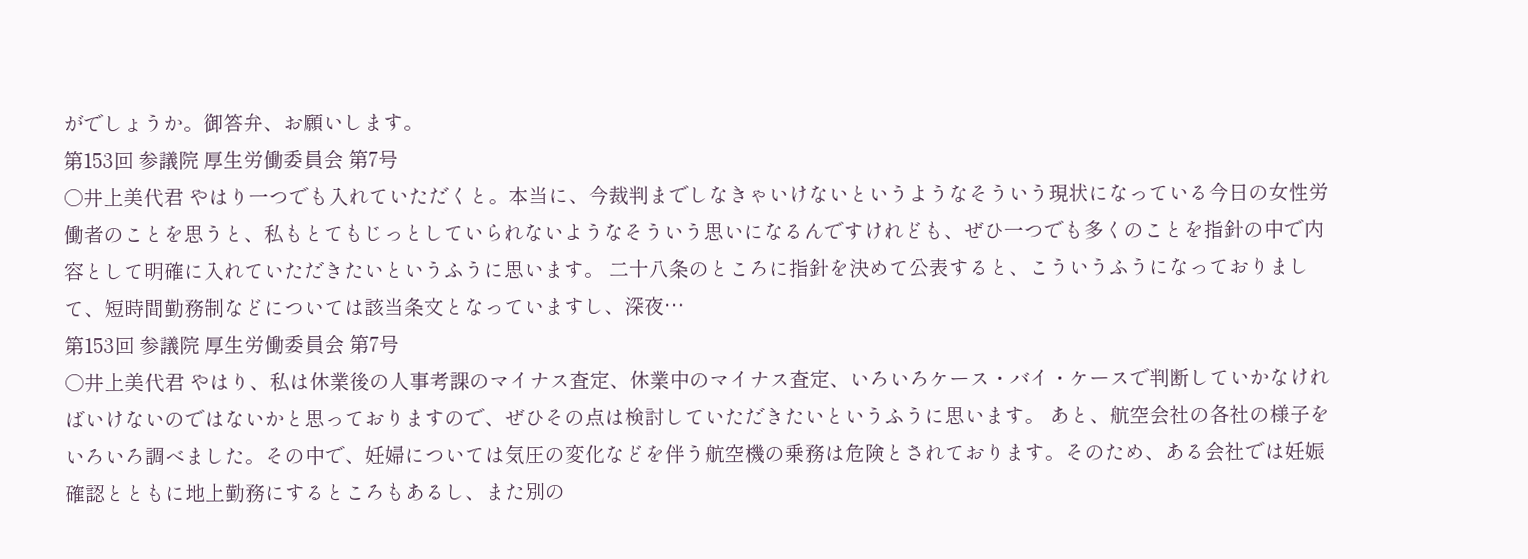がでしょうか。御答弁、お願いします。
第153回 参議院 厚生労働委員会 第7号
○井上美代君 やはり一つでも入れていただくと。本当に、今裁判までしなきゃいけないというようなそういう現状になっている今日の女性労働者のことを思うと、私もとてもじっとしていられないようなそういう思いになるんですけれども、ぜひ一つでも多くのことを指針の中で内容として明確に入れていただきたいというふうに思います。 二十八条のところに指針を決めて公表すると、こういうふうになっておりまして、短時間勤務制などについては該当条文となっていますし、深夜…
第153回 参議院 厚生労働委員会 第7号
○井上美代君 やはり、私は休業後の人事考課のマイナス査定、休業中のマイナス査定、いろいろケース・バイ・ケースで判断していかなければいけないのではないかと思っておりますので、ぜひその点は検討していただきたいというふうに思います。 あと、航空会社の各社の様子をいろいろ調べました。その中で、妊婦については気圧の変化などを伴う航空機の乗務は危険とされております。そのため、ある会社では妊娠確認とともに地上勤務にするところもあるし、また別の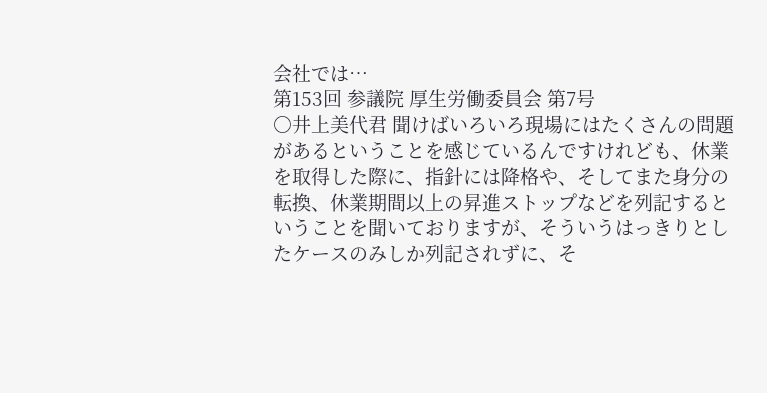会社では…
第153回 参議院 厚生労働委員会 第7号
○井上美代君 聞けばいろいろ現場にはたくさんの問題があるということを感じているんですけれども、休業を取得した際に、指針には降格や、そしてまた身分の転換、休業期間以上の昇進ストップなどを列記するということを聞いておりますが、そういうはっきりとしたケースのみしか列記されずに、そ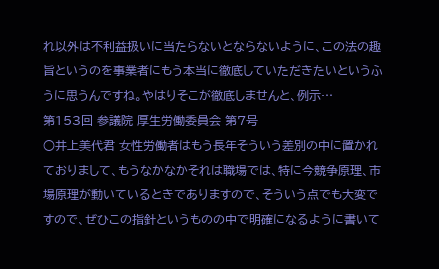れ以外は不利益扱いに当たらないとならないように、この法の趣旨というのを事業者にもう本当に徹底していただきたいというふうに思うんですね。やはりそこが徹底しませんと、例示…
第153回 参議院 厚生労働委員会 第7号
○井上美代君 女性労働者はもう長年そういう差別の中に置かれておりまして、もうなかなかそれは職場では、特に今競争原理、市場原理が動いているときでありますので、そういう点でも大変ですので、ぜひこの指針というものの中で明確になるように書いて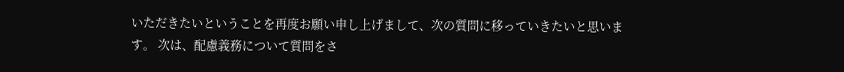いただきたいということを再度お願い申し上げまして、次の質問に移っていきたいと思います。 次は、配慮義務について質問をさ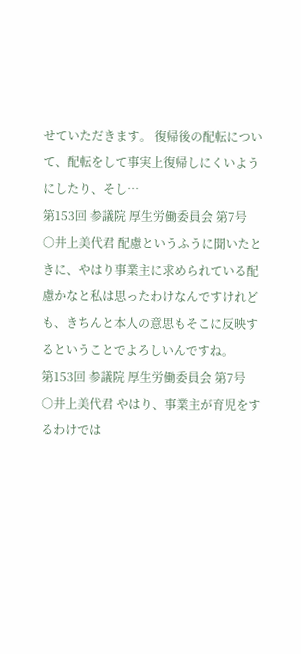せていただきます。 復帰後の配転について、配転をして事実上復帰しにくいようにしたり、そし…
第153回 参議院 厚生労働委員会 第7号
○井上美代君 配慮というふうに聞いたときに、やはり事業主に求められている配慮かなと私は思ったわけなんですけれども、きちんと本人の意思もそこに反映するということでよろしいんですね。
第153回 参議院 厚生労働委員会 第7号
○井上美代君 やはり、事業主が育児をするわけでは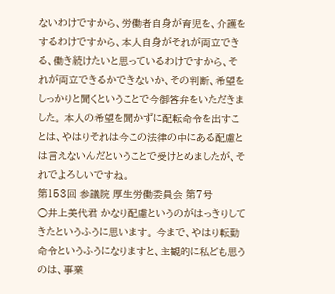ないわけですから、労働者自身が育児を、介護をするわけですから、本人自身がそれが両立できる、働き続けたいと思っているわけですから、それが両立できるかできないか、その判断、希望をしっかりと聞くということで今御答弁をいただきました。 本人の希望を聞かずに配転命令を出すことは、やはりそれは今この法律の中にある配慮とは言えないんだということで受けとめましたが、それでよろしいですね。
第153回 参議院 厚生労働委員会 第7号
○井上美代君 かなり配慮というのがはっきりしてきたというふうに思います。 今まで、やはり転勤命令というふうになりますと、主観的に私ども思うのは、事業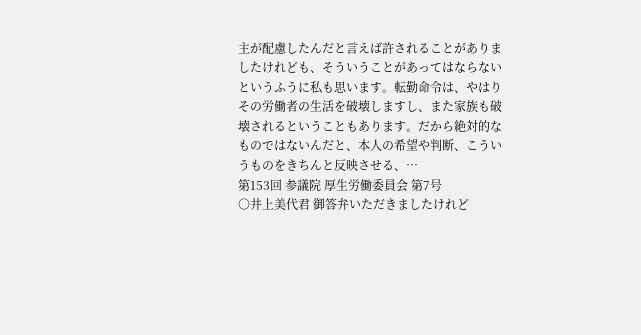主が配慮したんだと言えば許されることがありましたけれども、そういうことがあってはならないというふうに私も思います。転勤命令は、やはりその労働者の生活を破壊しますし、また家族も破壊されるということもあります。だから絶対的なものではないんだと、本人の希望や判断、こういうものをきちんと反映させる、…
第153回 参議院 厚生労働委員会 第7号
○井上美代君 御答弁いただきましたけれど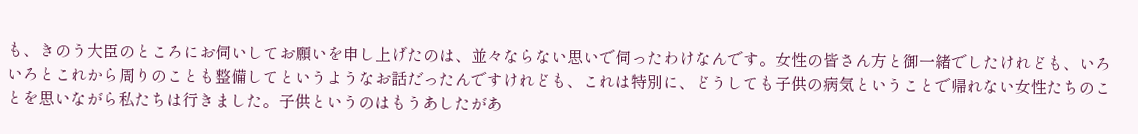も、きのう大臣のところにお伺いしてお願いを申し上げたのは、並々ならない思いで伺ったわけなんです。女性の皆さん方と御一緒でしたけれども、いろいろとこれから周りのことも整備してというようなお話だったんですけれども、これは特別に、どうしても子供の病気ということで帰れない女性たちのことを思いながら私たちは行きました。子供というのはもうあしたがあ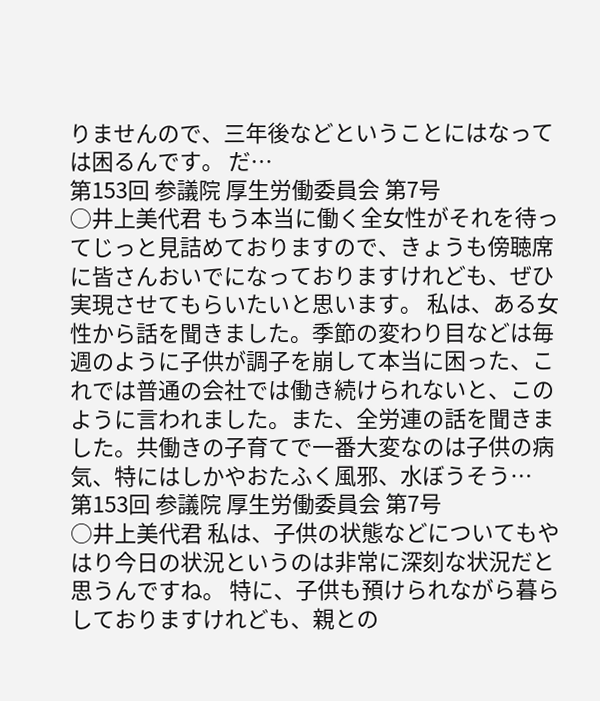りませんので、三年後などということにはなっては困るんです。 だ…
第153回 参議院 厚生労働委員会 第7号
○井上美代君 もう本当に働く全女性がそれを待ってじっと見詰めておりますので、きょうも傍聴席に皆さんおいでになっておりますけれども、ぜひ実現させてもらいたいと思います。 私は、ある女性から話を聞きました。季節の変わり目などは毎週のように子供が調子を崩して本当に困った、これでは普通の会社では働き続けられないと、このように言われました。また、全労連の話を聞きました。共働きの子育てで一番大変なのは子供の病気、特にはしかやおたふく風邪、水ぼうそう…
第153回 参議院 厚生労働委員会 第7号
○井上美代君 私は、子供の状態などについてもやはり今日の状況というのは非常に深刻な状況だと思うんですね。 特に、子供も預けられながら暮らしておりますけれども、親との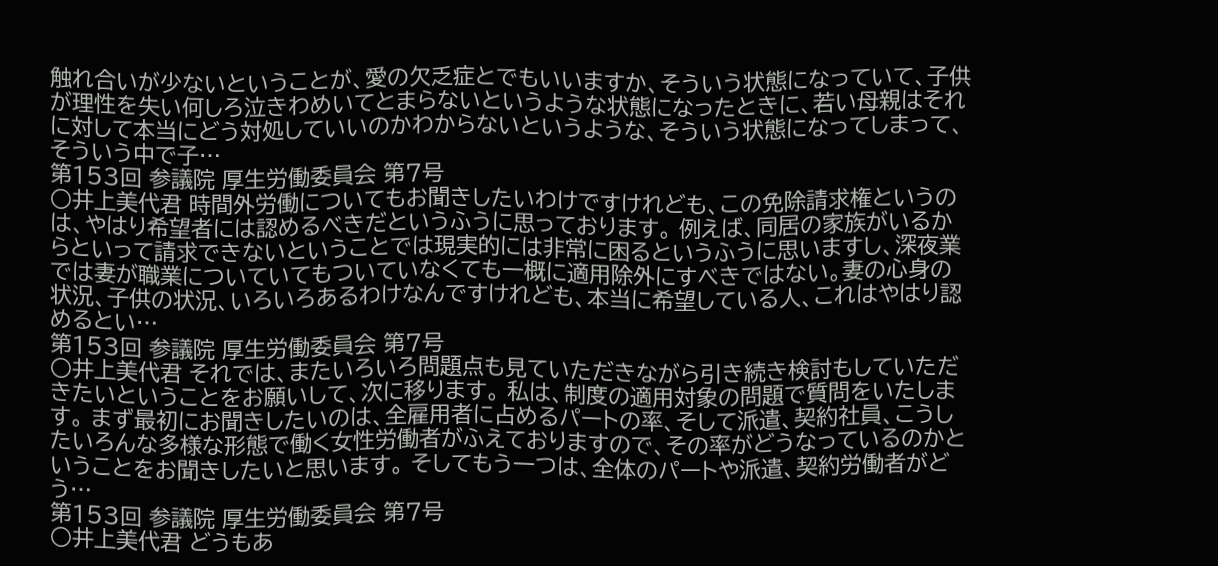触れ合いが少ないということが、愛の欠乏症とでもいいますか、そういう状態になっていて、子供が理性を失い何しろ泣きわめいてとまらないというような状態になったときに、若い母親はそれに対して本当にどう対処していいのかわからないというような、そういう状態になってしまって、そういう中で子…
第153回 参議院 厚生労働委員会 第7号
○井上美代君 時間外労働についてもお聞きしたいわけですけれども、この免除請求権というのは、やはり希望者には認めるべきだというふうに思っております。 例えば、同居の家族がいるからといって請求できないということでは現実的には非常に困るというふうに思いますし、深夜業では妻が職業についていてもついていなくても一概に適用除外にすべきではない。妻の心身の状況、子供の状況、いろいろあるわけなんですけれども、本当に希望している人、これはやはり認めるとい…
第153回 参議院 厚生労働委員会 第7号
○井上美代君 それでは、またいろいろ問題点も見ていただきながら引き続き検討もしていただきたいということをお願いして、次に移ります。 私は、制度の適用対象の問題で質問をいたします。 まず最初にお聞きしたいのは、全雇用者に占めるパートの率、そして派遣、契約社員、こうしたいろんな多様な形態で働く女性労働者がふえておりますので、その率がどうなっているのかということをお聞きしたいと思います。 そしてもう一つは、全体のパートや派遣、契約労働者がどう…
第153回 参議院 厚生労働委員会 第7号
○井上美代君 どうもあ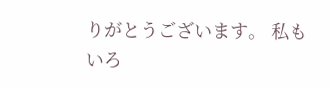りがとうございます。 私もいろ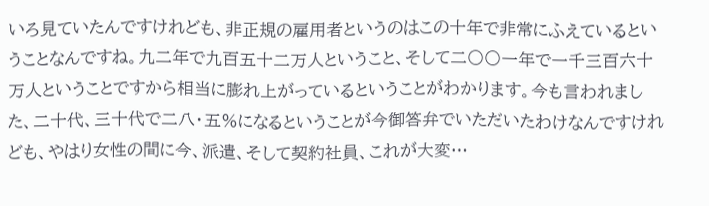いろ見ていたんですけれども、非正規の雇用者というのはこの十年で非常にふえているということなんですね。九二年で九百五十二万人ということ、そして二〇〇一年で一千三百六十万人ということですから相当に膨れ上がっているということがわかります。今も言われました、二十代、三十代で二八・五%になるということが今御答弁でいただいたわけなんですけれども、やはり女性の間に今、派遣、そして契約社員、これが大変…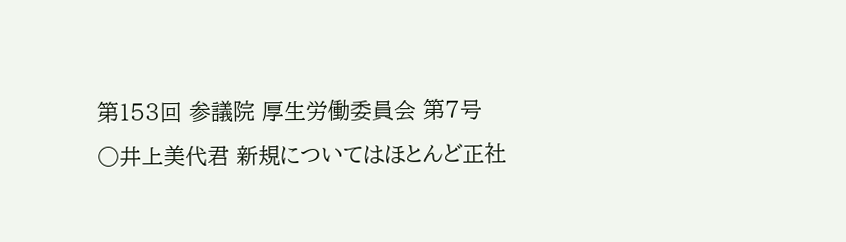第153回 参議院 厚生労働委員会 第7号
○井上美代君 新規についてはほとんど正社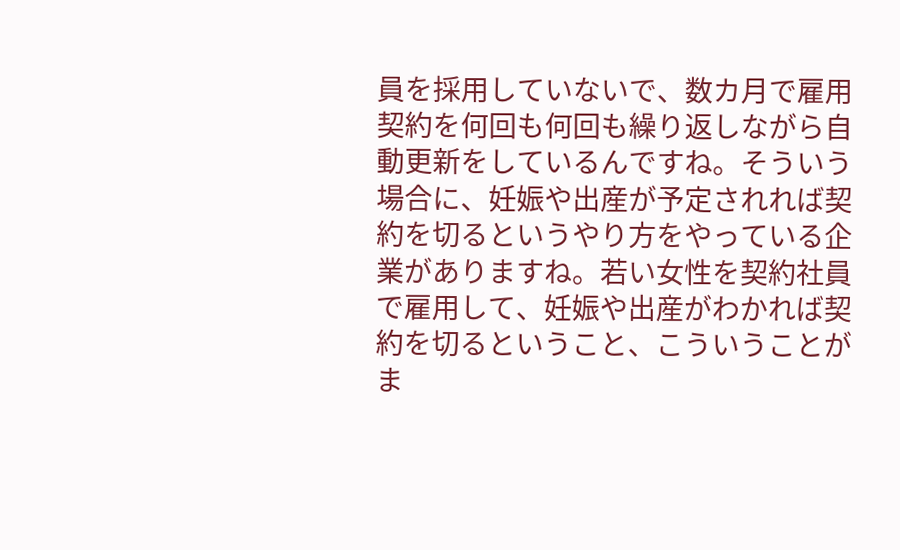員を採用していないで、数カ月で雇用契約を何回も何回も繰り返しながら自動更新をしているんですね。そういう場合に、妊娠や出産が予定されれば契約を切るというやり方をやっている企業がありますね。若い女性を契約社員で雇用して、妊娠や出産がわかれば契約を切るということ、こういうことがま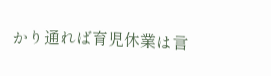かり通れば育児休業は言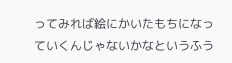ってみれば絵にかいたもちになっていくんじゃないかなというふう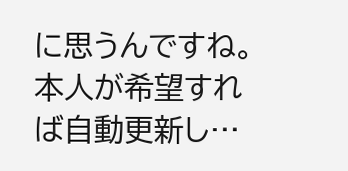に思うんですね。 本人が希望すれば自動更新し…